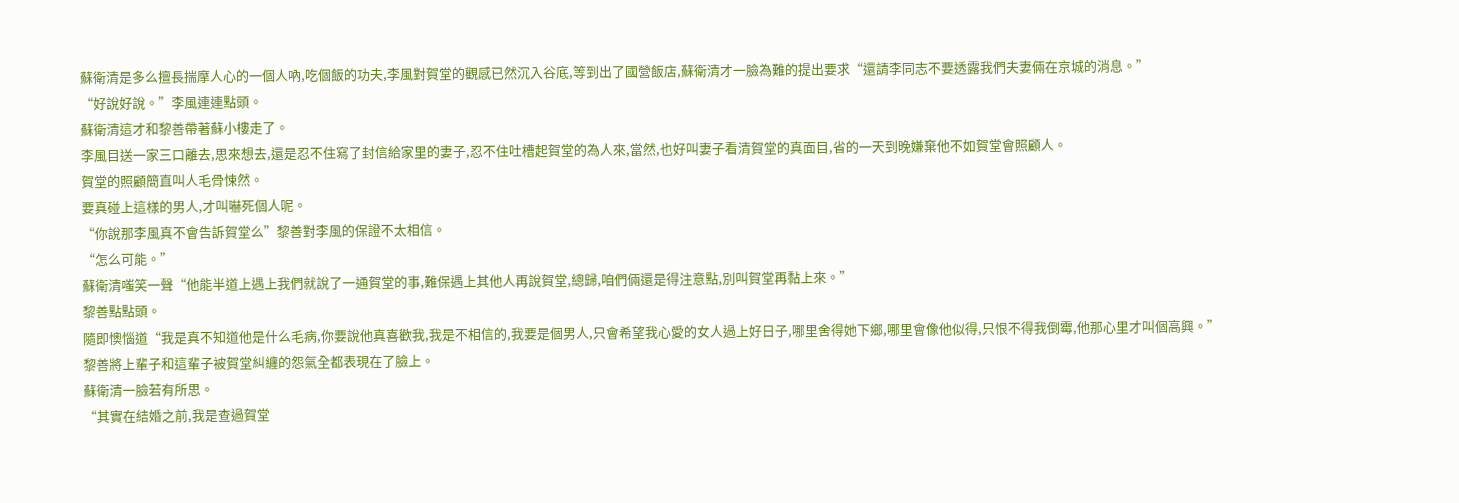蘇衛清是多么擅長揣摩人心的一個人吶,吃個飯的功夫,李風對賀堂的觀感已然沉入谷底,等到出了國營飯店,蘇衛清才一臉為難的提出要求“還請李同志不要透露我們夫妻倆在京城的消息。”
“好說好說。”李風連連點頭。
蘇衛清這才和黎善帶著蘇小樓走了。
李風目送一家三口離去,思來想去,還是忍不住寫了封信給家里的妻子,忍不住吐槽起賀堂的為人來,當然,也好叫妻子看清賀堂的真面目,省的一天到晚嫌棄他不如賀堂會照顧人。
賀堂的照顧簡直叫人毛骨悚然。
要真碰上這樣的男人,才叫嚇死個人呢。
“你說那李風真不會告訴賀堂么”黎善對李風的保證不太相信。
“怎么可能。”
蘇衛清嗤笑一聲“他能半道上遇上我們就說了一通賀堂的事,難保遇上其他人再說賀堂,總歸,咱們倆還是得注意點,別叫賀堂再黏上來。”
黎善點點頭。
隨即懊惱道“我是真不知道他是什么毛病,你要說他真喜歡我,我是不相信的,我要是個男人,只會希望我心愛的女人過上好日子,哪里舍得她下鄉,哪里會像他似得,只恨不得我倒霉,他那心里才叫個高興。”
黎善將上輩子和這輩子被賀堂糾纏的怨氣全都表現在了臉上。
蘇衛清一臉若有所思。
“其實在結婚之前,我是查過賀堂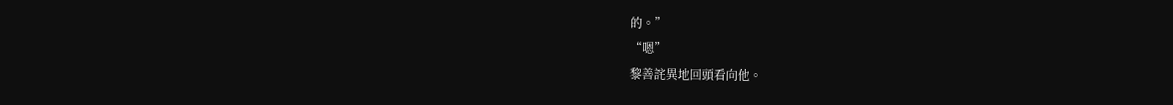的。”
“嗯”
黎善詫異地回頭看向他。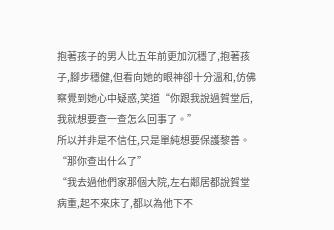抱著孩子的男人比五年前更加沉穩了,抱著孩子,腳步穩健,但看向她的眼神卻十分溫和,仿佛察覺到她心中疑惑,笑道“你跟我說過賀堂后,我就想要查一查怎么回事了。”
所以并非是不信任,只是單純想要保護黎善。
“那你查出什么了”
“我去過他們家那個大院,左右鄰居都說賀堂病重,起不來床了,都以為他下不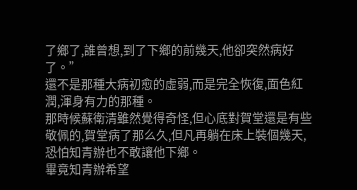了鄉了,誰曾想,到了下鄉的前幾天,他卻突然病好了。”
還不是那種大病初愈的虛弱,而是完全恢復,面色紅潤,渾身有力的那種。
那時候蘇衛清雖然覺得奇怪,但心底對賀堂還是有些敬佩的,賀堂病了那么久,但凡再躺在床上裝個幾天,恐怕知青辦也不敢讓他下鄉。
畢竟知青辦希望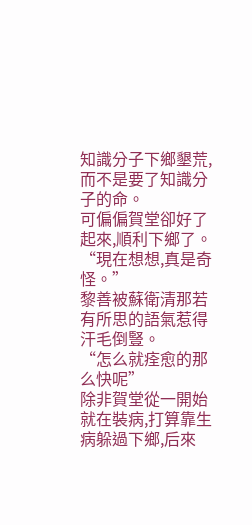知識分子下鄉墾荒,而不是要了知識分子的命。
可偏偏賀堂卻好了起來,順利下鄉了。
“現在想想,真是奇怪。”
黎善被蘇衛清那若有所思的語氣惹得汗毛倒豎。
“怎么就痊愈的那么快呢”
除非賀堂從一開始就在裝病,打算靠生病躲過下鄉,后來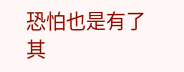恐怕也是有了其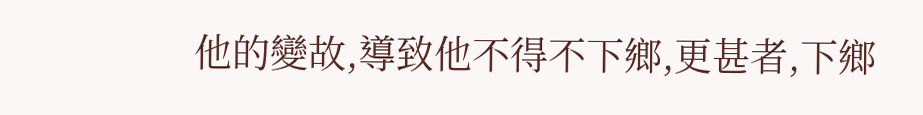他的變故,導致他不得不下鄉,更甚者,下鄉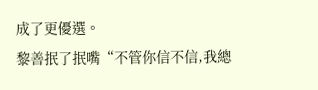成了更優選。
黎善抿了抿嘴“不管你信不信,我總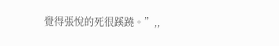覺得張悅的死很蹊蹺。”,,